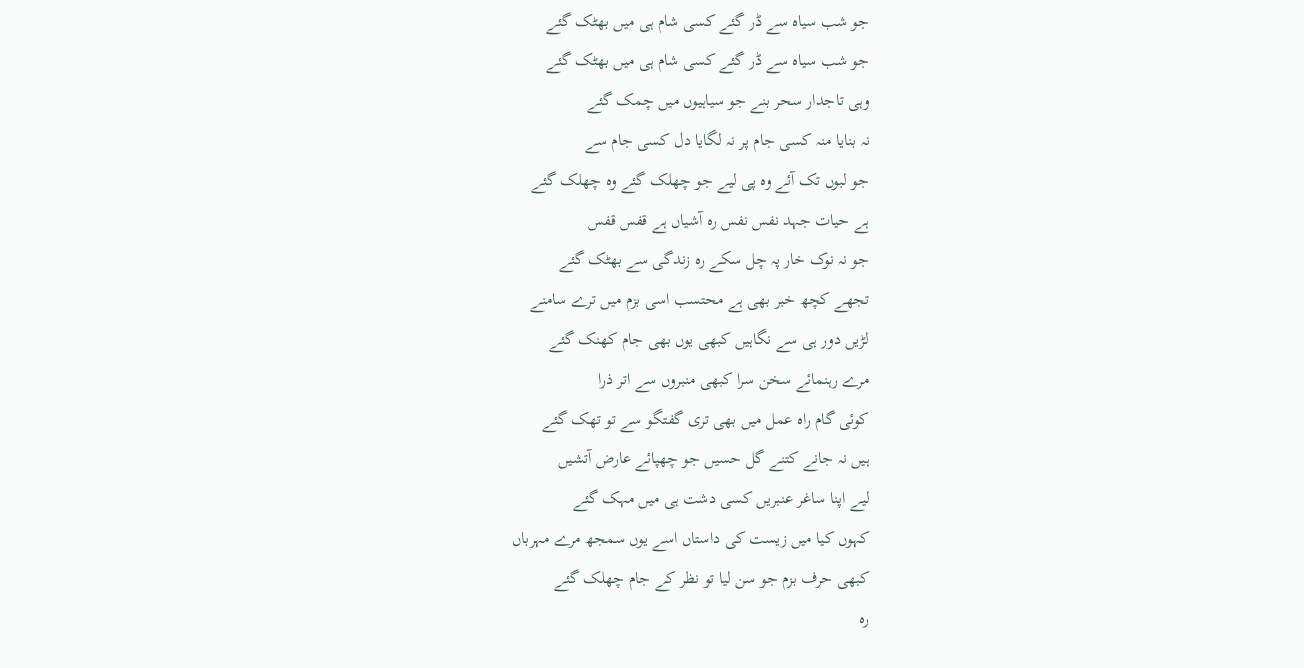جو شب سیاہ سے ڈر گئے کسی شام ہی میں بھٹک گئے
جو شب سیاہ سے ڈر گئے کسی شام ہی میں بھٹک گئے
وہی تاجدار سحر بنے جو سیاہیوں میں چمک گئے
نہ بنایا منہ کسی جام پر نہ لگایا دل کسی جام سے
جو لبوں تک آئے وہ پی لیے جو چھلک گئے وہ چھلک گئے
ہے حیات جہد نفس نفس رہ آشیاں ہے قفس قفس
جو نہ نوک خار پہ چل سکے رہ زندگی سے بھٹک گئے
تجھے کچھ خبر بھی ہے محتسب اسی بزم میں ترے سامنے
لڑیں دور ہی سے نگاہیں کبھی یوں بھی جام کھنک گئے
مرے رہنمائے سخن سرا کبھی منبروں سے اتر ذرا
کوئی گام راہ عمل میں بھی تری گفتگو سے تو تھک گئے
ہیں نہ جانے کتنے گل حسیں جو چھپائے عارض آتشیں
لیے اپنا ساغر عنبریں کسی دشت ہی میں مہک گئے
کہوں کیا میں زیست کی داستاں اسے یوں سمجھ مرے مہرباں
کبھی حرف بزم جو سن لیا تو نظر کے جام چھلک گئے
رہ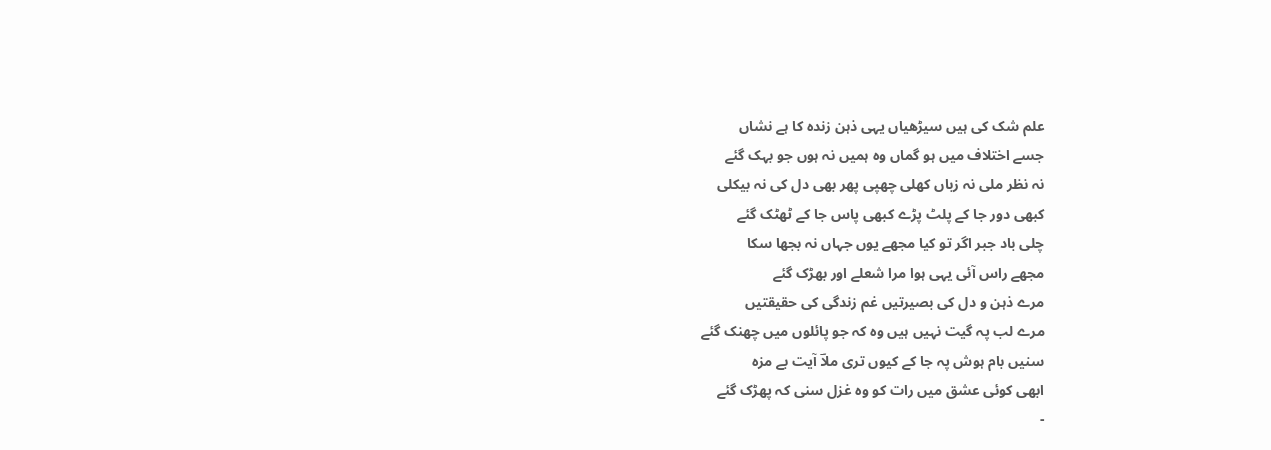علم شک کی ہیں سیڑھیاں یہی ذہن زندہ کا ہے نشاں
جسے اختلاف میں ہو گماں وہ ہمیں نہ ہوں جو بہک گئے
نہ نظر ملی نہ زباں کھلی چھپی پھر بھی دل کی نہ بیکلی
کبھی دور جا کے پلٹ پڑے کبھی پاس جا کے ٹھٹک گئے
چلی باد جبر اگر تو کیا مجھے یوں جہاں نہ بجھا سکا
مجھے راس آئی یہی ہوا مرا شعلے اور بھڑک گئے
مرے ذہن و دل کی بصیرتیں غم زندگی کی حقیقتیں
مرے لب پہ گیت نہیں ہیں وہ کہ جو پائلوں میں چھنک گئے
سنیں بام ہوش پہ جا کے کیوں تری ملاؔ آیت بے مزہ
ابھی کوئی عشق میں رات کو وہ غزل سنی کہ پھڑک گئے
-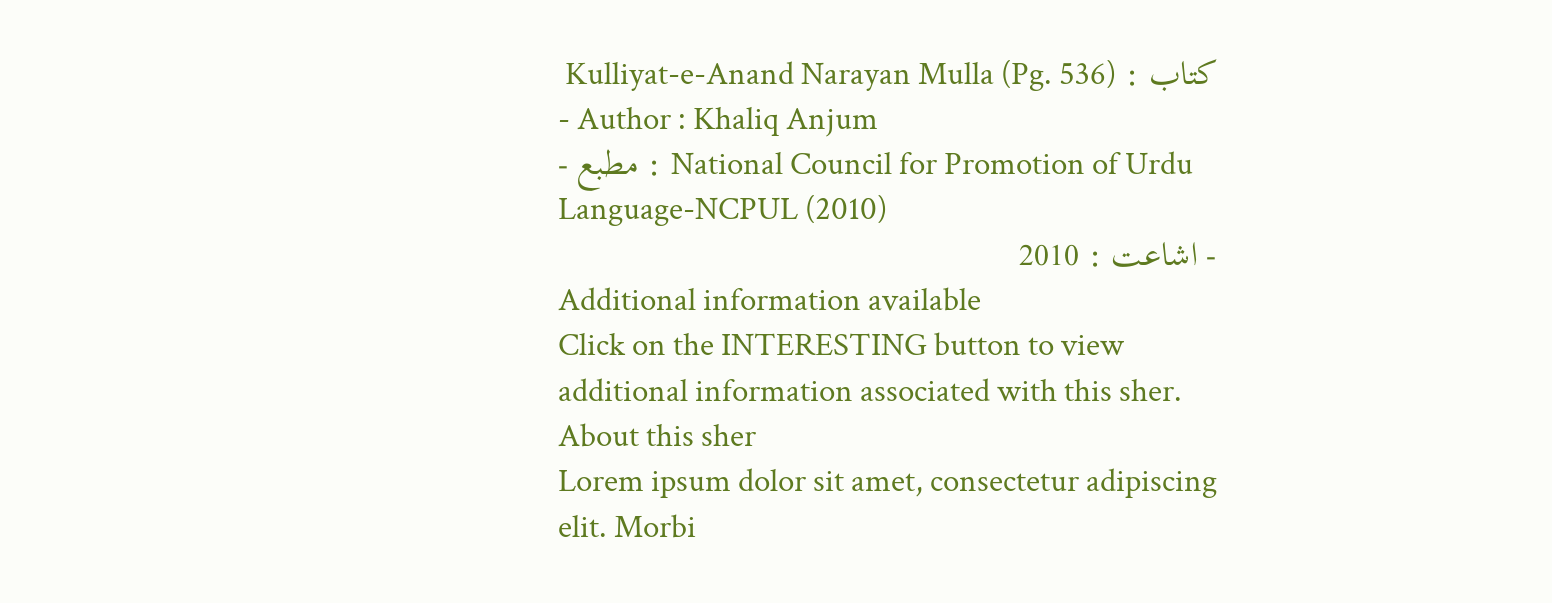کتاب : Kulliyat-e-Anand Narayan Mulla (Pg. 536)
- Author : Khaliq Anjum
- مطبع : National Council for Promotion of Urdu Language-NCPUL (2010)
- اشاعت : 2010
Additional information available
Click on the INTERESTING button to view additional information associated with this sher.
About this sher
Lorem ipsum dolor sit amet, consectetur adipiscing elit. Morbi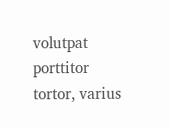volutpat porttitor tortor, varius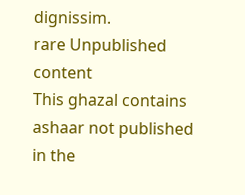dignissim.
rare Unpublished content
This ghazal contains ashaar not published in the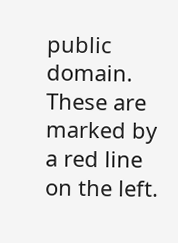public domain. These are marked by a red line on the left.